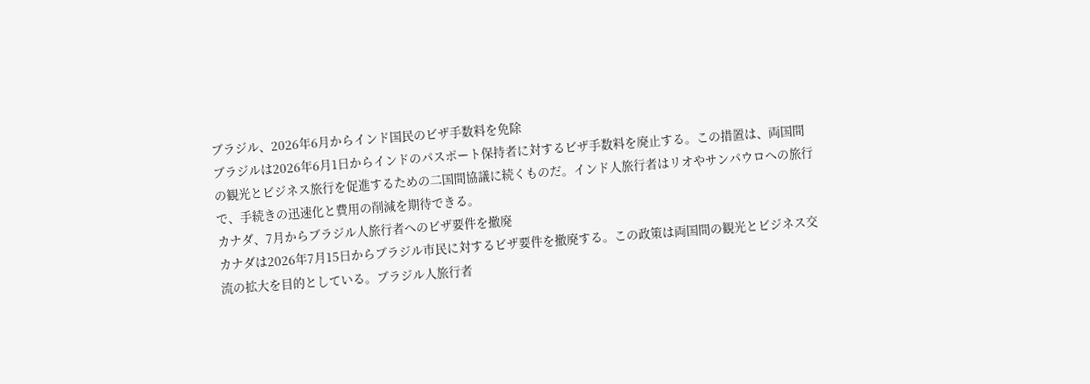ブラジル、2026年6月からインド国民のビザ手数料を免除
ブラジルは2026年6月1日からインドのパスポート保持者に対するビザ手数料を廃止する。この措置は、両国間の観光とビジネス旅行を促進するための二国間協議に続くものだ。インド人旅行者はリオやサンパウロへの旅行で、手続きの迅速化と費用の削減を期待できる。
カナダ、7月からブラジル人旅行者へのビザ要件を撤廃
カナダは2026年7月15日からブラジル市民に対するビザ要件を撤廃する。この政策は両国間の観光とビジネス交流の拡大を目的としている。ブラジル人旅行者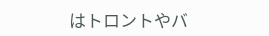はトロントやバ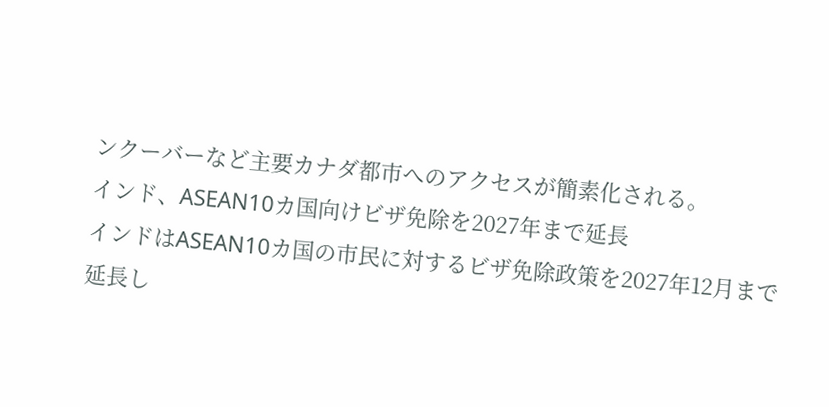ンクーバーなど主要カナダ都市へのアクセスが簡素化される。
インド、ASEAN10カ国向けビザ免除を2027年まで延長
インドはASEAN10カ国の市民に対するビザ免除政策を2027年12月まで延長し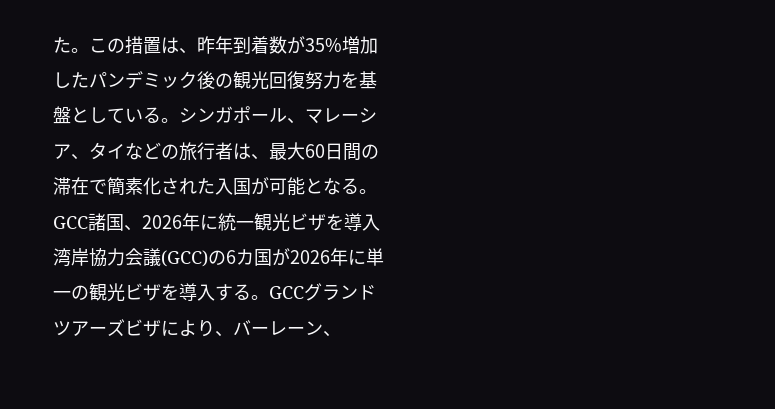た。この措置は、昨年到着数が35%増加したパンデミック後の観光回復努力を基盤としている。シンガポール、マレーシア、タイなどの旅行者は、最大60日間の滞在で簡素化された入国が可能となる。
GCC諸国、2026年に統一観光ビザを導入
湾岸協力会議(GCC)の6カ国が2026年に単一の観光ビザを導入する。GCCグランドツアーズビザにより、バーレーン、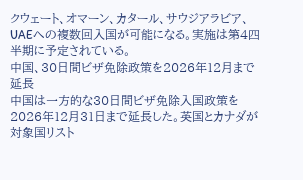クウェート、オマーン、カタール、サウジアラビア、UAEへの複数回入国が可能になる。実施は第4四半期に予定されている。
中国、30日間ビザ免除政策を2026年12月まで延長
中国は一方的な30日間ビザ免除入国政策を2026年12月31日まで延長した。英国とカナダが対象国リスト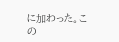に加わった。この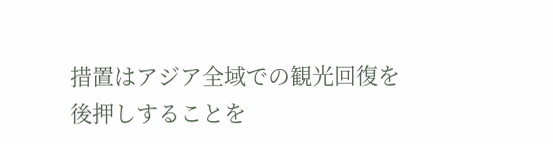措置はアジア全域での観光回復を後押しすることを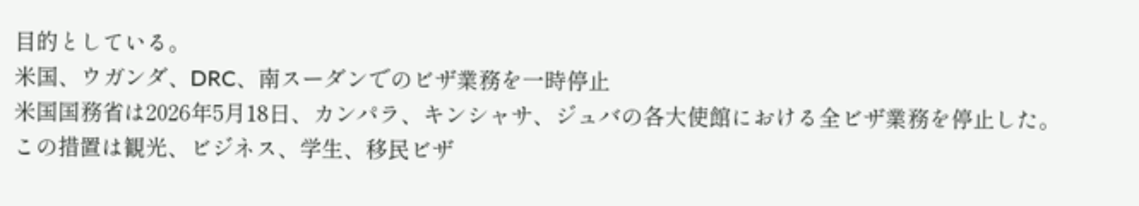目的としている。
米国、ウガンダ、DRC、南スーダンでのビザ業務を一時停止
米国国務省は2026年5月18日、カンパラ、キンシャサ、ジュバの各大使館における全ビザ業務を停止した。この措置は観光、ビジネス、学生、移民ビザ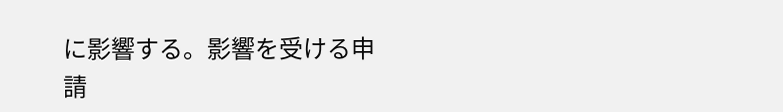に影響する。影響を受ける申請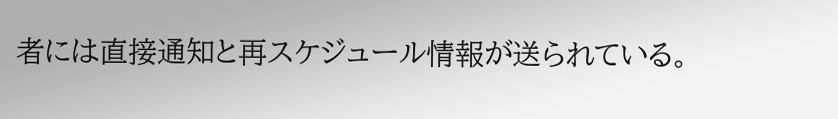者には直接通知と再スケジュール情報が送られている。